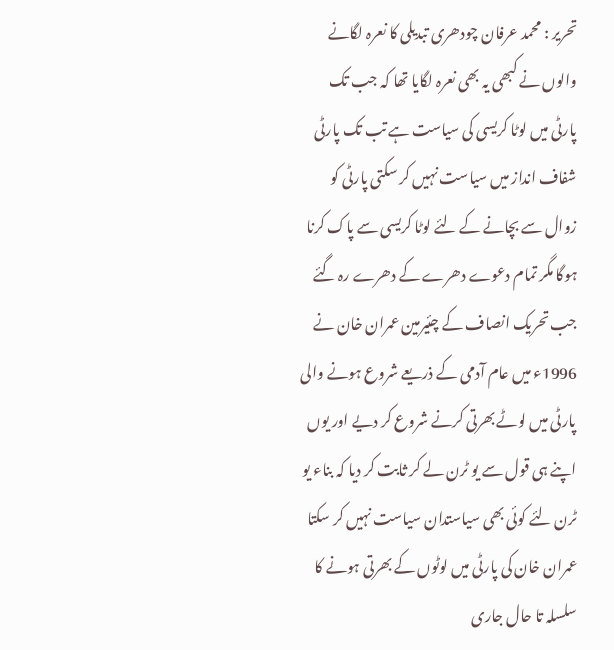تحریر : محمد عرفان چودھری تبدیلی کا نعرہ لگانے والوں نے کبھی یہ بھی نعرہ لگایا تھا کہ جب تک پارٹی میں لوٹا کریسی کی سیاست ہے تب تک پارٹی شفاف انداز میں سیاست نہیں کر سکتی پارٹی کو زوال سے بچانے کے لئے لوٹا کریسی سے پاک کرنا ہوگا مگر تمام دعوے دھرے کے دھرے رہ گئے جب تحریک انصاف کے چئیرمین عمران خان نے 1996ء میں عام آدمی کے ذریعے شروع ہونے والی پارٹی میں لوٹے بھرتی کرنے شروع کر دیے اور یوں اپنے ہی قول سے یو ٹرن لے کر ثابت کر دیا کہ بناء یو ٹرن لئے کوئی بھی سیاستدان سیاست نہیں کر سکتا عمران خان کی پارٹی میں لوٹوں کے بھرتی ہونے کا سلسلہ تا حال جاری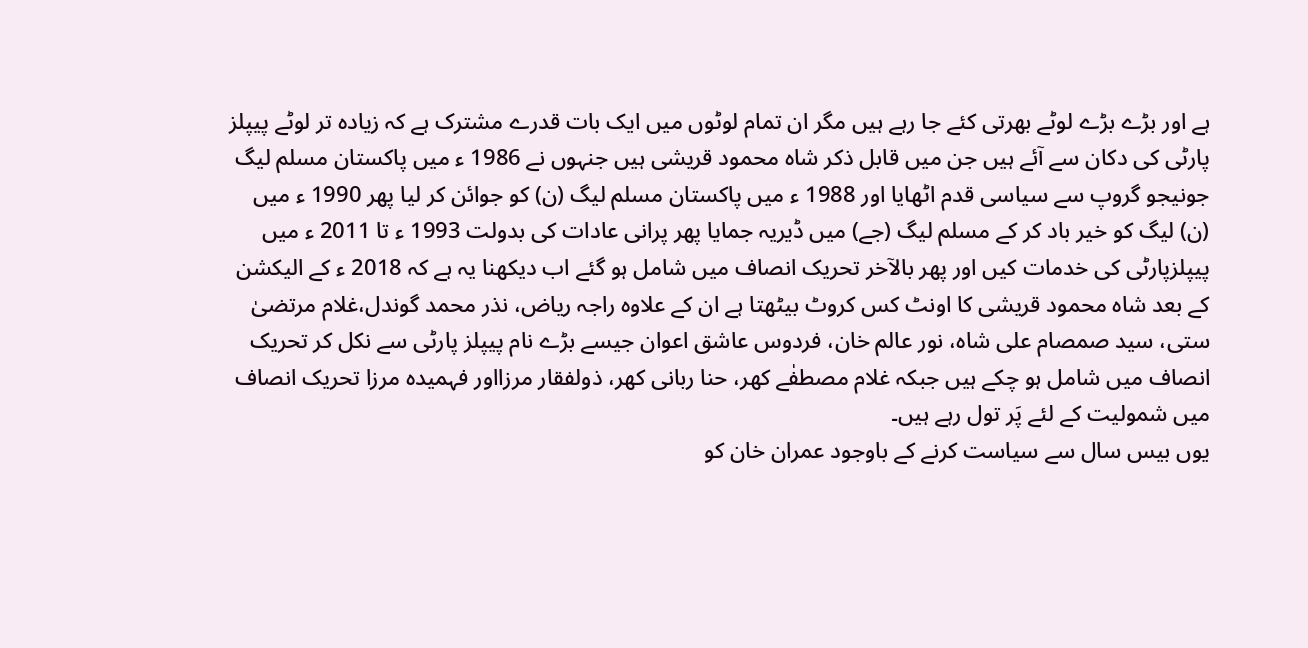ہے اور بڑے بڑے لوٹے بھرتی کئے جا رہے ہیں مگر ان تمام لوٹوں میں ایک بات قدرے مشترک ہے کہ زیادہ تر لوٹے پیپلز پارٹی کی دکان سے آئے ہیں جن میں قابل ذکر شاہ محمود قریشی ہیں جنہوں نے 1986 ء میں پاکستان مسلم لیگ جونیجو گروپ سے سیاسی قدم اٹھایا اور 1988 ء میں پاکستان مسلم لیگ (ن) کو جوائن کر لیا پھر 1990 ء میں (ن) لیگ کو خیر باد کر کے مسلم لیگ (جے) میں ڈیریہ جمایا پھر پرانی عادات کی بدولت 1993 ء تا 2011 ء میں پیپلزپارٹی کی خدمات کیں اور پھر بالآخر تحریک انصاف میں شامل ہو گئے اب دیکھنا یہ ہے کہ 2018 ء کے الیکشن کے بعد شاہ محمود قریشی کا اونٹ کس کروٹ بیٹھتا ہے ان کے علاوہ راجہ ریاض، نذر محمد گوندل،غلام مرتضیٰ ستی، سید صمصام علی شاہ، نور عالم خان، فردوس عاشق اعوان جیسے بڑے نام پیپلز پارٹی سے نکل کر تحریک انصاف میں شامل ہو چکے ہیں جبکہ غلام مصطفٰے کھر، حنا ربانی کھر، ذولفقار مرزااور فہمیدہ مرزا تحریک انصاف میں شمولیت کے لئے پَر تول رہے ہیں۔
یوں بیس سال سے سیاست کرنے کے باوجود عمران خان کو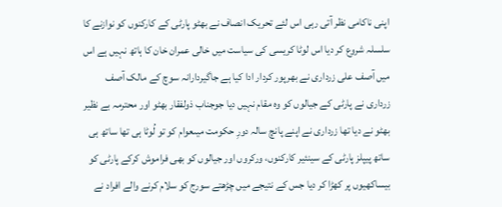اپنی ناکامی نظر آتی رہی اس لئے تحریک انصاف نے بھٹو پارٹی کے کارکنوں کو نوازنے کا سلسلہ شروع کر دیا اس لوٹا کریسی کی سیاست میں خالی عمران خان کا ہاتھ نہیں ہے اس میں آصف علی زرداری نے بھرپور کردار ادا کیا ہے جاگیردارانہ سوچ کے مالک آصف زرداری نے پارٹی کے جیالوں کو وہ مقام نہیں دیا جوجناب ذولفقار بھٹو اور محترمہ بے نظیر بھٹو نے دیا تھا زرداری نے اپنے پانچ سالہ دورِ حکومت میںعوام کو تو لُوٹا ہی تھا ساتھ ہی ساتھ پیپلز پارٹی کے سینئیر کارکنوں، ورکروں اور جیالوں کو بھی فراموش کرکے پارٹی کو بیساکھیوں پر کھڑا کر دیا جس کے نتیجے میں چڑھتے سورج کو سلام کرنے والے افراد نے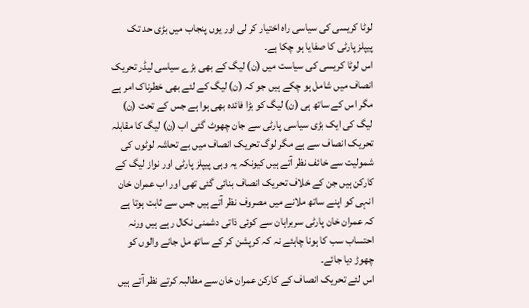لوٹا کریسی کی سیاسی راہ اختیار کر لی اور یوں پنجاب میں بڑی حد تک پیپلز پارٹی کا صفایا ہو چکا ہے۔
اس لوٹا کریسی کی سیاست میں (ن) لیگ کے بھی بڑے سیاسی لیڈر تحریک انصاف میں شامل ہو چکے ہیں جو کہ (ن) لیگ کے لئے بھی خطرناک امر ہے مگر اس کے ساتھ ہی (ن) لیگ کو بڑا فائدہ بھی ہوا ہے جس کے تحت (ن) لیگ کی ایک بڑی سیاسی پارٹی سے جان چھوٹ گئی اب (ن) لیگ کا مقابلہ تحریک انصاف سے ہے مگر لوگ تحریک انصاف میں بے تحاشہ لوٹوں کی شمولیت سے خائف نظر آتے ہیں کیونکہ یہ وہی پیپلز پارٹی اور نواز لیگ کے کارکن ہیں جن کے خلاف تحریک انصاف بنائی گئی تھی اور اب عمران خان انہی کو اپنے ساتھ ملانے میں مصروف نظر آتے ہیں جس سے ثابت ہوتا ہے کہ عمران خان پارٹی سربراہان سے کوئی ذاتی دشمنی نکال رہے ہیں ورنہ احتساب سب کا ہونا چاہئے نہ کہ کرپشن کر کے ساتھ مل جانے والوں کو چھوڑ دیا جائے۔
اس لئے تحریک انصاف کے کارکن عمران خان سے مطالبہ کرتے نظر آتے ہیں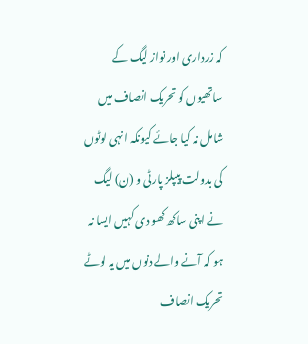کہ زرداری اور نواز لیگ کے ساتھیوں کو تحریک انصاف میں شامل نہ کیا جائے کیونکہ انہی لوٹوں کی بدولت پیپلز پارٹی و (ن) لیگ نے اپنی ساکھ کھو دی کہیں ایسا نہ ہو کہ آنے والے دنوں میں یہ لوٹے تحریک انصاف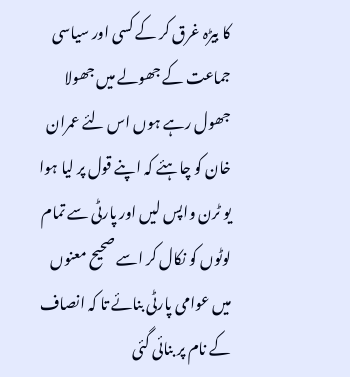کا بیڑہ غرق کر کے کسی اور سیاسی جماعت کے جھولے میں جھولا جھول رہے ہوں اس لئے عمران خان کو چاہئے کہ اپنے قول پر لیا ہوا یو ٹرن واپس لیں اور پارٹی سے تمام لوٹوں کو نکال کر اسے صحیح معنوں میں عوامی پارٹی بنائے تا کہ انصاف کے نام پر بنائی گئی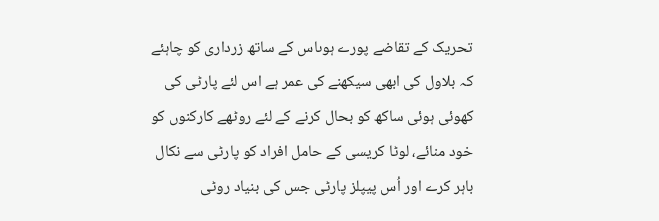تحریک کے تقاضے پورے ہوںاس کے ساتھ زرداری کو چاہئے کہ بلاول کی ابھی سیکھنے کی عمر ہے اس لئے پارٹی کی کھوئی ہوئی ساکھ کو بحال کرنے کے لئے روٹھے کارکنوں کو خود منائے، لوٹا کریسی کے حامل افراد کو پارٹی سے نکال باہر کرے اور اُس پیپلز پارٹی جس کی بنیاد روٹی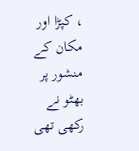، کپڑا اور مکان کے منشور پر بھٹو نے رکھی تھی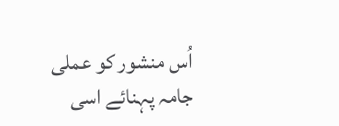اُس منشور کو عملی جامہ پہنائے اسی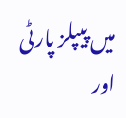میں پیپلز پارٹی اور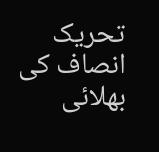تحریک انصاف کی بھلائی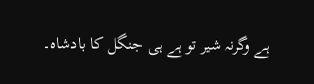ہے وگرنہ شیر تو ہے ہی جنگل کا بادشاہ۔